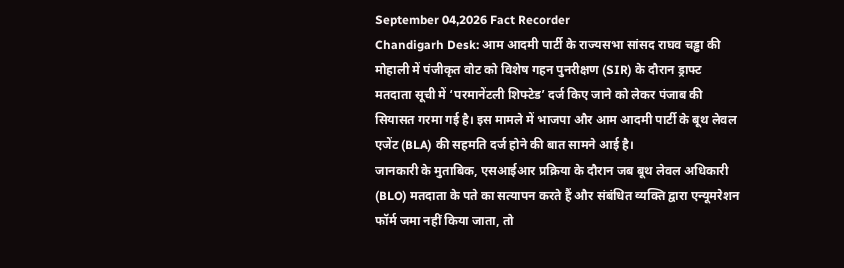September 04,2026 Fact Recorder
Chandigarh Desk: आम आदमी पार्टी के राज्यसभा सांसद राघव चड्ढा की मोहाली में पंजीकृत वोट को विशेष गहन पुनरीक्षण (SIR) के दौरान ड्राफ्ट मतदाता सूची में ‘परमानेंटली शिफ्टेड’ दर्ज किए जाने को लेकर पंजाब की सियासत गरमा गई है। इस मामले में भाजपा और आम आदमी पार्टी के बूथ लेवल एजेंट (BLA) की सहमति दर्ज होने की बात सामने आई है।
जानकारी के मुताबिक, एसआईआर प्रक्रिया के दौरान जब बूथ लेवल अधिकारी (BLO) मतदाता के पते का सत्यापन करते हैं और संबंधित व्यक्ति द्वारा एन्यूमरेशन फॉर्म जमा नहीं किया जाता, तो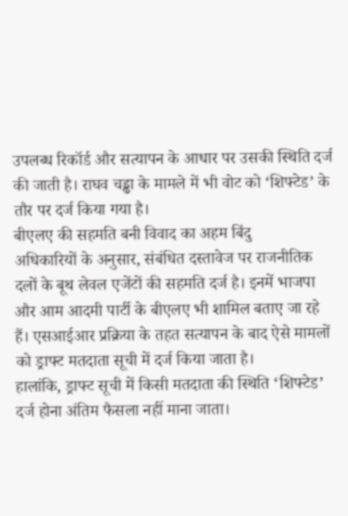उपलब्ध रिकॉर्ड और सत्यापन के आधार पर उसकी स्थिति दर्ज की जाती है। राघव चड्ढा के मामले में भी वोट को ‘शिफ्टेड’ के तौर पर दर्ज किया गया है।
बीएलए की सहमति बनी विवाद का अहम बिंदु
अधिकारियों के अनुसार, संबंधित दस्तावेज पर राजनीतिक दलों के बूथ लेवल एजेंटों की सहमति दर्ज है। इनमें भाजपा और आम आदमी पार्टी के बीएलए भी शामिल बताए जा रहे हैं। एसआईआर प्रक्रिया के तहत सत्यापन के बाद ऐसे मामलों को ड्राफ्ट मतदाता सूची में दर्ज किया जाता है।
हालांकि, ड्राफ्ट सूची में किसी मतदाता की स्थिति ‘शिफ्टेड’ दर्ज होना अंतिम फैसला नहीं माना जाता।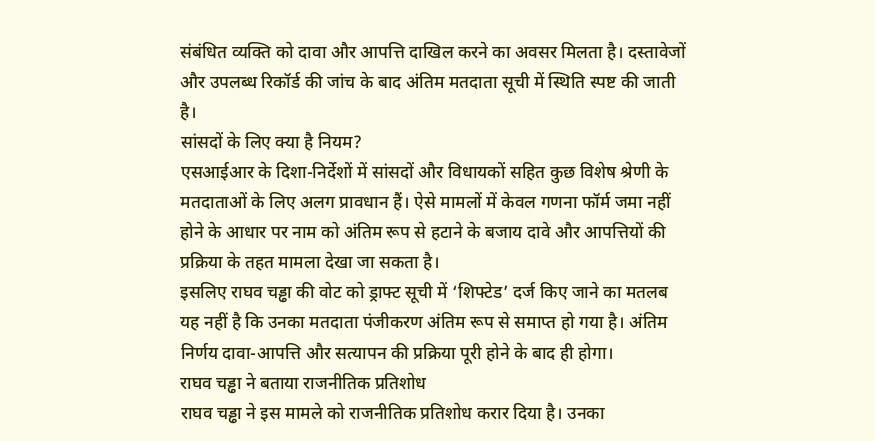संबंधित व्यक्ति को दावा और आपत्ति दाखिल करने का अवसर मिलता है। दस्तावेजों और उपलब्ध रिकॉर्ड की जांच के बाद अंतिम मतदाता सूची में स्थिति स्पष्ट की जाती है।
सांसदों के लिए क्या है नियम?
एसआईआर के दिशा-निर्देशों में सांसदों और विधायकों सहित कुछ विशेष श्रेणी के मतदाताओं के लिए अलग प्रावधान हैं। ऐसे मामलों में केवल गणना फॉर्म जमा नहीं होने के आधार पर नाम को अंतिम रूप से हटाने के बजाय दावे और आपत्तियों की प्रक्रिया के तहत मामला देखा जा सकता है।
इसलिए राघव चड्ढा की वोट को ड्राफ्ट सूची में ‘शिफ्टेड’ दर्ज किए जाने का मतलब यह नहीं है कि उनका मतदाता पंजीकरण अंतिम रूप से समाप्त हो गया है। अंतिम निर्णय दावा-आपत्ति और सत्यापन की प्रक्रिया पूरी होने के बाद ही होगा।
राघव चड्ढा ने बताया राजनीतिक प्रतिशोध
राघव चड्ढा ने इस मामले को राजनीतिक प्रतिशोध करार दिया है। उनका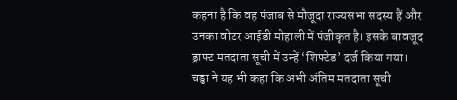कहना है कि वह पंजाब से मौजूदा राज्यसभा सदस्य हैं और उनका वोटर आईडी मोहाली में पंजीकृत है। इसके बावजूद ड्राफ्ट मतदाता सूची में उन्हें ‘शिफ्टेड’ दर्ज किया गया।
चड्ढा ने यह भी कहा कि अभी अंतिम मतदाता सूची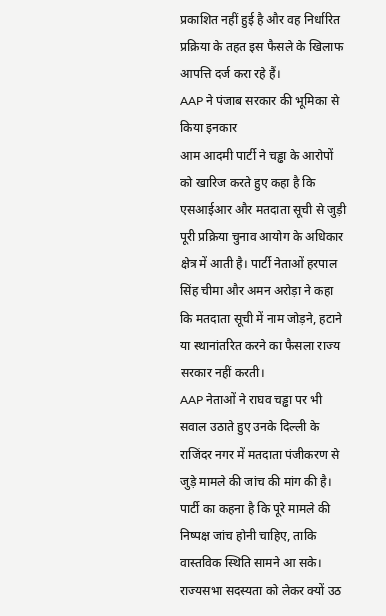प्रकाशित नहीं हुई है और वह निर्धारित प्रक्रिया के तहत इस फैसले के खिलाफ आपत्ति दर्ज करा रहे हैं।
AAP ने पंजाब सरकार की भूमिका से किया इनकार
आम आदमी पार्टी ने चड्ढा के आरोपों को खारिज करते हुए कहा है कि एसआईआर और मतदाता सूची से जुड़ी पूरी प्रक्रिया चुनाव आयोग के अधिकार क्षेत्र में आती है। पार्टी नेताओं हरपाल सिंह चीमा और अमन अरोड़ा ने कहा कि मतदाता सूची में नाम जोड़ने, हटाने या स्थानांतरित करने का फैसला राज्य सरकार नहीं करती।
AAP नेताओं ने राघव चड्ढा पर भी सवाल उठाते हुए उनके दिल्ली के राजिंदर नगर में मतदाता पंजीकरण से जुड़े मामले की जांच की मांग की है। पार्टी का कहना है कि पूरे मामले की निष्पक्ष जांच होनी चाहिए, ताकि वास्तविक स्थिति सामने आ सके।
राज्यसभा सदस्यता को लेकर क्यों उठ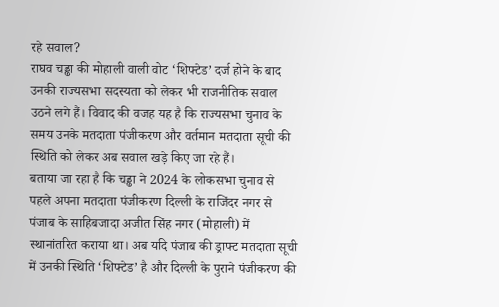रहे सवाल?
राघव चड्ढा की मोहाली वाली वोट ‘शिफ्टेड’ दर्ज होने के बाद उनकी राज्यसभा सदस्यता को लेकर भी राजनीतिक सवाल उठने लगे हैं। विवाद की वजह यह है कि राज्यसभा चुनाव के समय उनके मतदाता पंजीकरण और वर्तमान मतदाता सूची की स्थिति को लेकर अब सवाल खड़े किए जा रहे हैं।
बताया जा रहा है कि चड्ढा ने 2024 के लोकसभा चुनाव से पहले अपना मतदाता पंजीकरण दिल्ली के राजिंदर नगर से पंजाब के साहिबजादा अजीत सिंह नगर (मोहाली) में स्थानांतरित कराया था। अब यदि पंजाब की ड्राफ्ट मतदाता सूची में उनकी स्थिति ‘शिफ्टेड’ है और दिल्ली के पुराने पंजीकरण की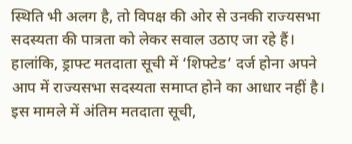स्थिति भी अलग है, तो विपक्ष की ओर से उनकी राज्यसभा सदस्यता की पात्रता को लेकर सवाल उठाए जा रहे हैं।
हालांकि, ड्राफ्ट मतदाता सूची में ‘शिफ्टेड’ दर्ज होना अपने आप में राज्यसभा सदस्यता समाप्त होने का आधार नहीं है। इस मामले में अंतिम मतदाता सूची,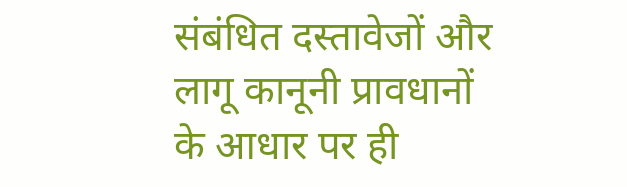संबंधित दस्तावेजों और लागू कानूनी प्रावधानों के आधार पर ही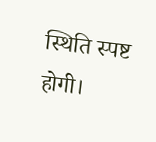स्थिति स्पष्ट होगी।